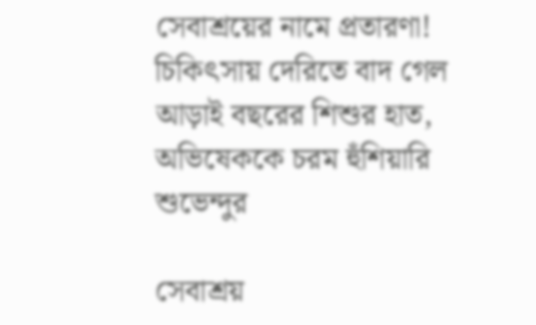সেবাশ্রয়ের নামে প্রতারণা! চিকিৎসায় দেরিতে বাদ গেল আড়াই বছরের শিশুর হাত, অভিষেককে চরম হুঁশিয়ারি শুভেন্দুর

সেবাশ্রয়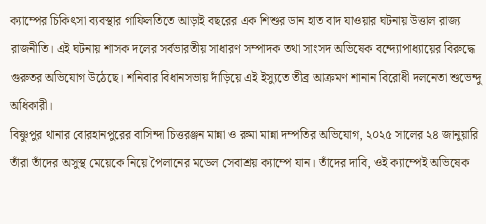ক্যাম্পের চিকিৎসা ব্যবস্থার গাফিলতিতে আড়াই বছরের এক শিশুর ডান হাত বাদ যাওয়ার ঘটনায় উত্তাল রাজ্য রাজনীতি। এই ঘটনায় শাসক দলের সর্বভারতীয় সাধারণ সম্পাদক তথা সাংসদ অভিষেক বন্দ্যোপাধ্যায়ের বিরুদ্ধে গুরুতর অভিযোগ উঠেছে। শনিবার বিধানসভায় দাঁড়িয়ে এই ইস্যুতে তীব্র আক্রমণ শানান বিরোধী দলনেতা শুভেন্দু অধিকারী।
বিষ্ণুপুর থানার বোরহানপুরের বাসিন্দা চিত্তরঞ্জন মান্না ও রুমা মান্না দম্পতির অভিযোগ, ২০২৫ সালের ২৪ জানুয়ারি তাঁরা তাঁদের অসুস্থ মেয়েকে নিয়ে পৈলানের মডেল সেবাশ্রয় ক্যাম্পে যান। তাঁদের দাবি, ওই ক্যাম্পেই অভিষেক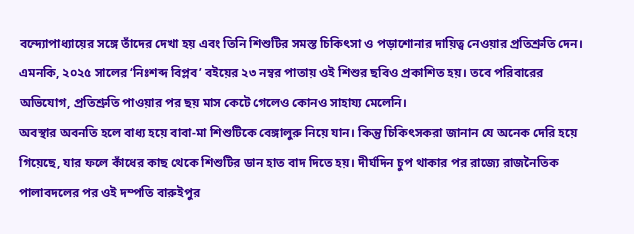বন্দ্যোপাধ্যায়ের সঙ্গে তাঁদের দেখা হয় এবং তিনি শিশুটির সমস্ত চিকিৎসা ও পড়াশোনার দায়িত্ব নেওয়ার প্রতিশ্রুতি দেন। এমনকি, ২০২৫ সালের ‘নিঃশব্দ বিপ্লব’ বইয়ের ২৩ নম্বর পাতায় ওই শিশুর ছবিও প্রকাশিত হয়। তবে পরিবারের অভিযোগ, প্রতিশ্রুতি পাওয়ার পর ছয় মাস কেটে গেলেও কোনও সাহায্য মেলেনি।
অবস্থার অবনতি হলে বাধ্য হয়ে বাবা-মা শিশুটিকে বেঙ্গালুরু নিয়ে যান। কিন্তু চিকিৎসকরা জানান যে অনেক দেরি হয়ে গিয়েছে, যার ফলে কাঁধের কাছ থেকে শিশুটির ডান হাত বাদ দিতে হয়। দীর্ঘদিন চুপ থাকার পর রাজ্যে রাজনৈতিক পালাবদলের পর ওই দম্পতি বারুইপুর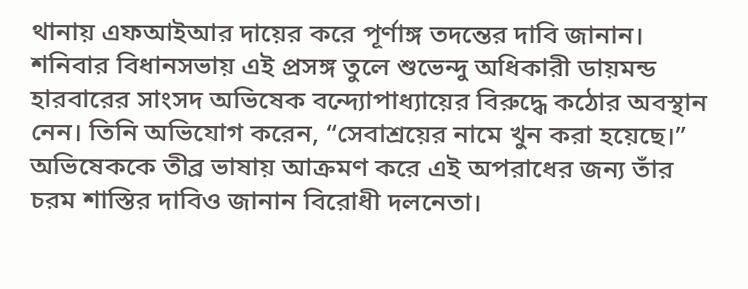থানায় এফআইআর দায়ের করে পূর্ণাঙ্গ তদন্তের দাবি জানান।
শনিবার বিধানসভায় এই প্রসঙ্গ তুলে শুভেন্দু অধিকারী ডায়মন্ড হারবারের সাংসদ অভিষেক বন্দ্যোপাধ্যায়ের বিরুদ্ধে কঠোর অবস্থান নেন। তিনি অভিযোগ করেন, “সেবাশ্রয়ের নামে খুন করা হয়েছে।” অভিষেককে তীব্র ভাষায় আক্রমণ করে এই অপরাধের জন্য তাঁর চরম শাস্তির দাবিও জানান বিরোধী দলনেতা।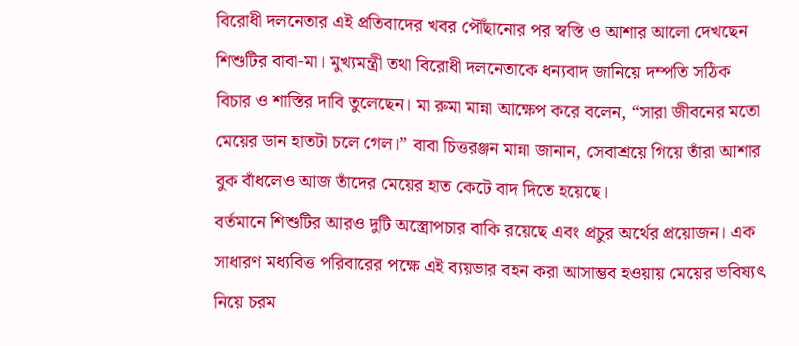বিরোধী দলনেতার এই প্রতিবাদের খবর পৌঁছানোর পর স্বস্তি ও আশার আলো দেখছেন শিশুটির বাবা-মা। মুখ্যমন্ত্রী তথা বিরোধী দলনেতাকে ধন্যবাদ জানিয়ে দম্পতি সঠিক বিচার ও শাস্তির দাবি তুলেছেন। মা রুমা মান্না আক্ষেপ করে বলেন, “সারা জীবনের মতো মেয়ের ডান হাতটা চলে গেল।” বাবা চিত্তরঞ্জন মান্না জানান, সেবাশ্রয়ে গিয়ে তাঁরা আশার বুক বাঁধলেও আজ তাঁদের মেয়ের হাত কেটে বাদ দিতে হয়েছে।
বর্তমানে শিশুটির আরও দুটি অস্ত্রোপচার বাকি রয়েছে এবং প্রচুর অর্থের প্রয়োজন। এক সাধারণ মধ্যবিত্ত পরিবারের পক্ষে এই ব্যয়ভার বহন করা আসাম্ভব হওয়ায় মেয়ের ভবিষ্যৎ নিয়ে চরম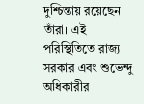দুশ্চিন্তায় রয়েছেন তাঁরা। এই পরিস্থিতিতে রাজ্য সরকার এবং শুভেন্দু অধিকারীর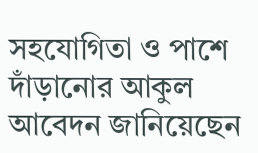সহযোগিতা ও পাশে দাঁড়ানোর আকুল আবেদন জানিয়েছেন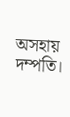অসহায় দম্পতি।